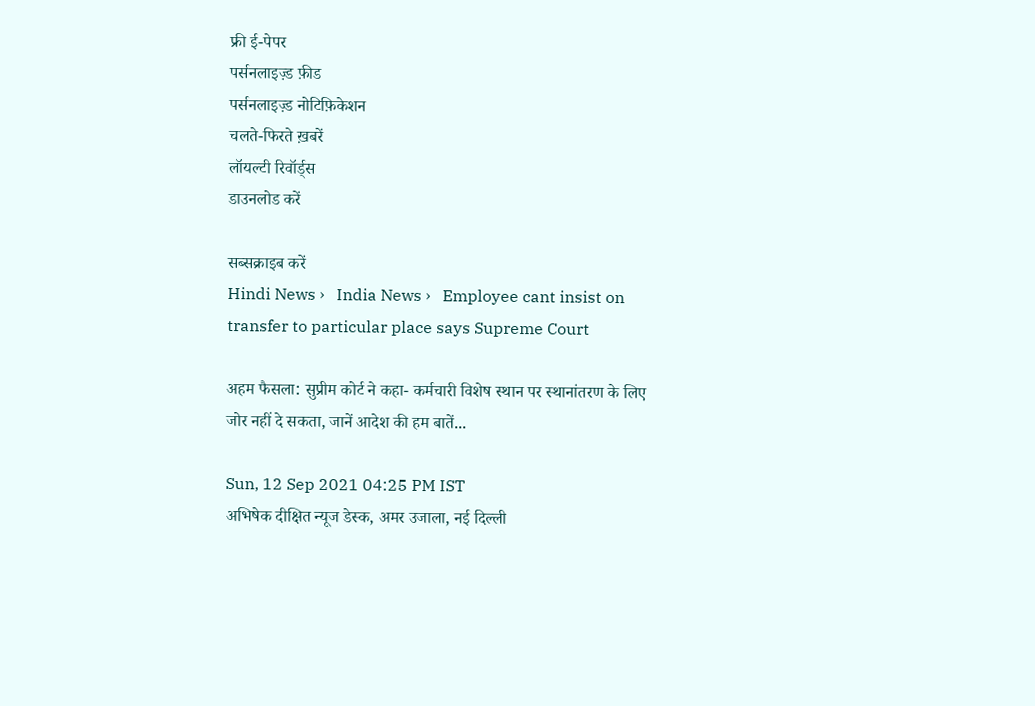फ्री ई-पेपर
पर्सनलाइज़्ड फ़ीड
पर्सनलाइज़्ड नोटिफ़िकेशन
चलते-फिरते ख़बरें
लॉयल्टी रिवॉर्ड्स
डाउनलोड करें

सब्सक्राइब करें
Hindi News ›   India News ›   Employee cant insist on transfer to particular place says Supreme Court

अहम फैसला: सुप्रीम कोर्ट ने कहा- कर्मचारी विशेष स्थान पर स्थानांतरण के लिए जोर नहीं दे सकता, जानें आदेश की हम बातें...

Sun, 12 Sep 2021 04:25 PM IST
अभिषेक दीक्षित न्यूज डेस्क, अमर उजाला, नई दिल्ली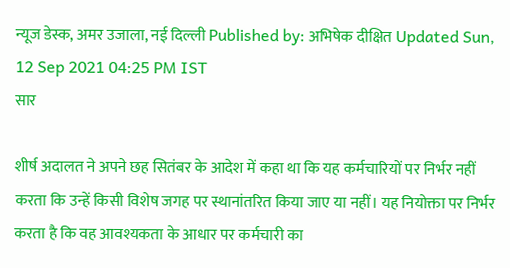न्यूज डेस्क, अमर उजाला, नई दिल्ली Published by: अभिषेक दीक्षित Updated Sun, 12 Sep 2021 04:25 PM IST
सार

शीर्ष अदालत ने अपने छह सितंबर के आदेश में कहा था कि यह कर्मचारियों पर निर्भर नहीं करता कि उन्हें किसी विशेष जगह पर स्थानांतरित किया जाए या नहीं। यह नियोक्ता पर निर्भर करता है कि वह आवश्यकता के आधार पर कर्मचारी का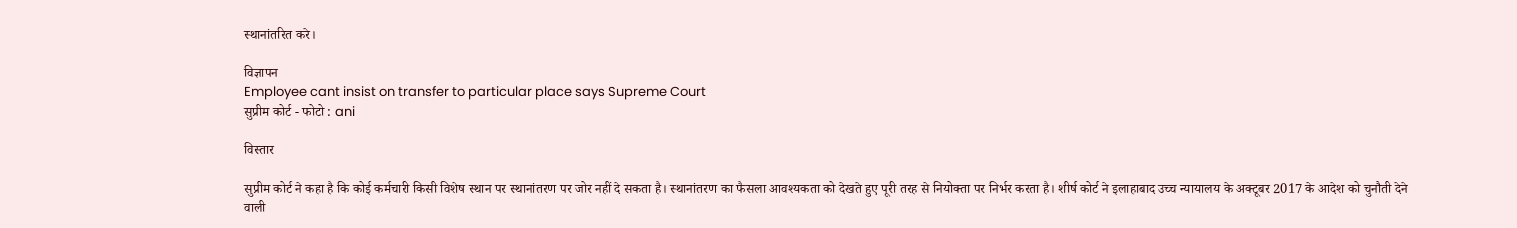स्थानांतरित करे।

विज्ञापन
Employee cant insist on transfer to particular place says Supreme Court
सुप्रीम कोर्ट - फोटो : ani

विस्तार

सुप्रीम कोर्ट ने कहा है कि कोई कर्मचारी किसी विशेष स्थान पर स्थानांतरण पर जोर नहीं दे सकता है। स्थानांतरण का फैसला आवश्यकता को देखते हुए पूरी तरह से नियोक्ता पर निर्भर करता है। शीर्ष कोर्ट ने इलाहाबाद उच्च न्यायालय के अक्टूबर 2017 के आदेश को चुनौती देने वाली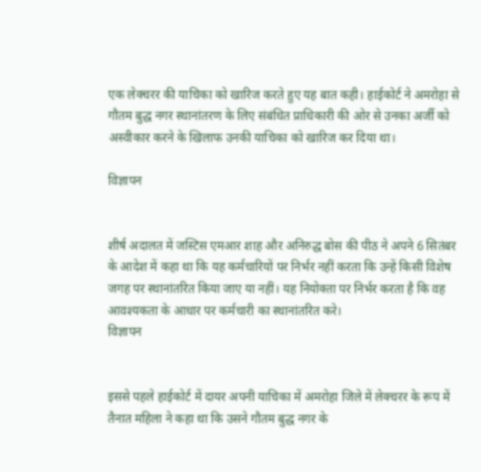एक लेक्चरर की याचिका को खारिज करते हुए यह बात कही। हाईकोर्ट ने अमरोहा से गौतम बुद्ध नगर स्थानांतरण के लिए संबंधित प्राधिकारी की ओर से उनका अर्जी को अस्वीकार करने के खिलाफ उनकी याचिका को खारिज कर दिया था।

विज्ञापन


शीर्ष अदालत में जस्टिस एमआर शाह और अनिरुद्ध बोस की पीठ ने अपने 6 सितंबर के आदेश में कहा था कि यह कर्मचारियों पर निर्भर नहीं करता कि उन्हें किसी विशेष जगह पर स्थानांतरित किया जाए या नहीं। यह नियोक्ता पर निर्भर करता है कि वह आवश्यकता के आधार पर कर्मचारी का स्थानांतरित करे।
विज्ञापन


इससे पहले हाईकोर्ट में दायर अपनी याचिका में अमरोहा जिले में लेक्चरर के रूप में तैनात महिला ने कहा था कि उसने गौतम बुद्ध नगर के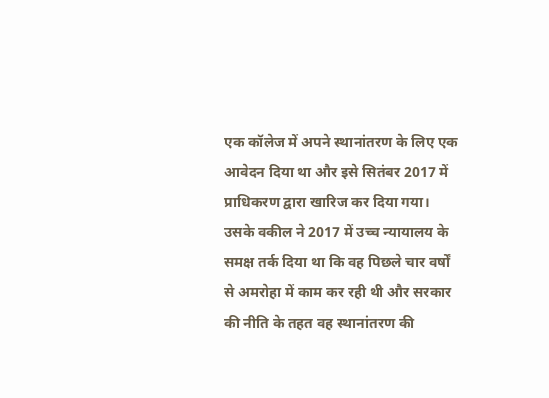एक कॉलेज में अपने स्थानांतरण के लिए एक आवेदन दिया था और इसे सितंबर 2017 में प्राधिकरण द्वारा खारिज कर दिया गया। उसके वकील ने 2017 में उच्च न्यायालय के समक्ष तर्क दिया था कि वह पिछले चार वर्षों से अमरोहा में काम कर रही थी और सरकार की नीति के तहत वह स्थानांतरण की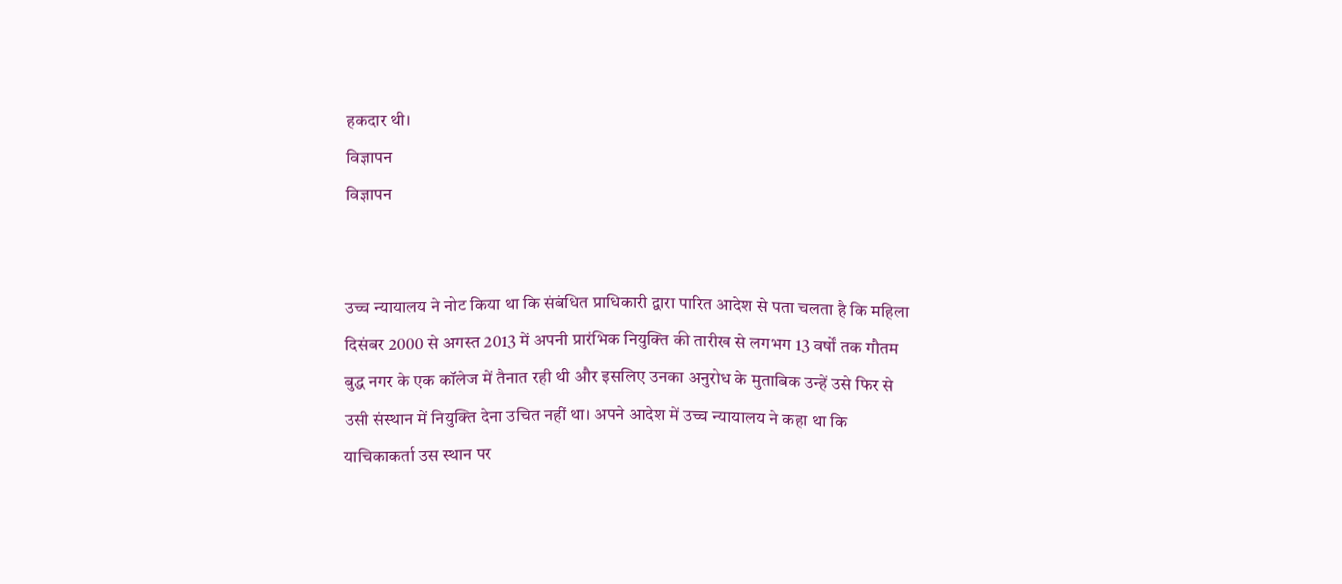हकदार थी।
विज्ञापन
विज्ञापन


उच्च न्यायालय ने नोट किया था कि संबंधित प्राधिकारी द्वारा पारित आदेश से पता चलता है कि महिला दिसंबर 2000 से अगस्त 2013 में अपनी प्रारंभिक नियुक्ति की तारीख से लगभग 13 वर्षों तक गौतम बुद्ध नगर के एक कॉलेज में तैनात रही थी और इसलिए उनका अनुरोध के मुताबिक उन्हें उसे फिर से उसी संस्थान में नियुक्ति देना उचित नहीं था। अपने आदेश में उच्च न्यायालय ने कहा था कि याचिकाकर्ता उस स्थान पर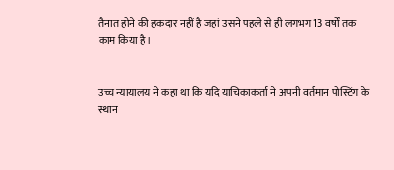तैनात होने की हकदार नहीं है जहां उसने पहले से ही लगभग 13 वर्षों तक काम किया है।


उच्च न्यायालय ने कहा था कि यदि याचिकाकर्ता ने अपनी वर्तमान पोस्टिंग के स्थान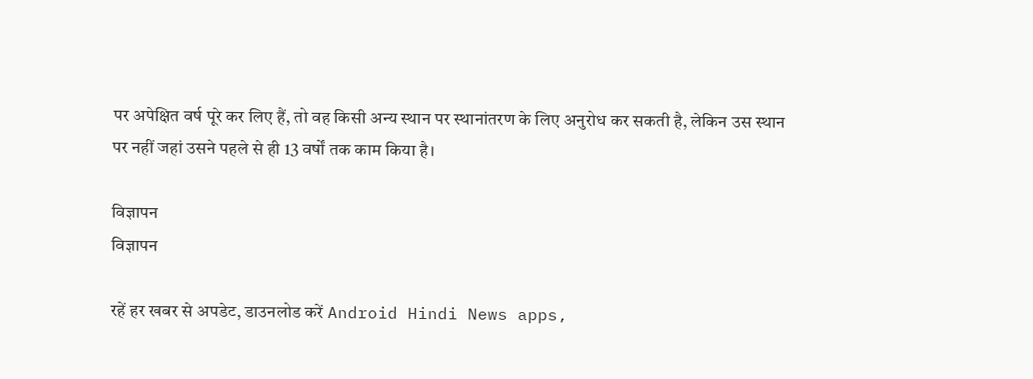पर अपेक्षित वर्ष पूरे कर लिए हैं, तो वह किसी अन्य स्थान पर स्थानांतरण के लिए अनुरोध कर सकती है, लेकिन उस स्थान पर नहीं जहां उसने पहले से ही 13 वर्षों तक काम किया है।

विज्ञापन
विज्ञापन

रहें हर खबर से अपडेट, डाउनलोड करें Android Hindi News apps,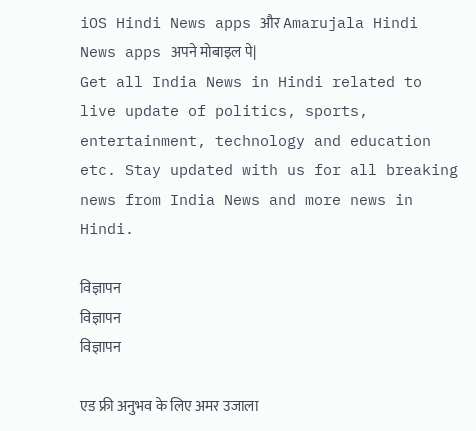iOS Hindi News apps और Amarujala Hindi News apps अपने मोबाइल पे|
Get all India News in Hindi related to live update of politics, sports, entertainment, technology and education etc. Stay updated with us for all breaking news from India News and more news in Hindi.

विज्ञापन
विज्ञापन
विज्ञापन

एड फ्री अनुभव के लिए अमर उजाला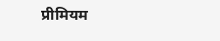प्रीमियम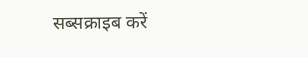सब्सक्राइब करें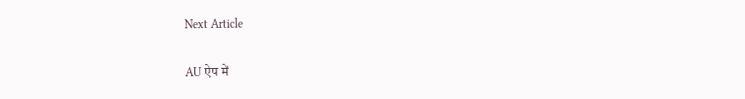Next Article

AU ऐप में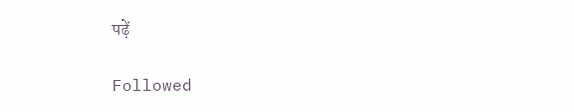पढ़ें

Followed